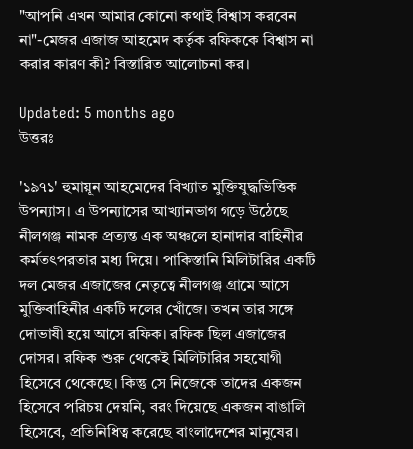"আপনি এখন আমার কোনো কথাই বিশ্বাস করবেন না"-মেজর এজাজ আহমেদ কর্তৃক রফিককে বিশ্বাস না করার কারণ কী? বিস্তারিত আলোচনা কর।

Updated: 5 months ago
উত্তরঃ

'১৯৭১' হুমায়ূন আহমেদের বিখ্যাত মুক্তিযুদ্ধভিত্তিক উপন্যাস। এ উপন্যাসের আখ্যানভাগ গড়ে উঠেছে নীলগঞ্জ নামক প্রত্যন্ত এক অঞ্চলে হানাদার বাহিনীর কর্মতৎপরতার মধ্য দিয়ে। পাকিস্তানি মিলিটারির একটি দল মেজর এজাজের নেতৃত্বে নীলগঞ্জ গ্রামে আসে মুক্তিবাহিনীর একটি দলের খোঁজে। তখন তার সঙ্গে দোভাষী হয়ে আসে রফিক। রফিক ছিল এজাজের দোসর। রফিক শুরু থেকেই মিলিটারির সহযোগী হিসেবে থেকেছে। কিন্তু সে নিজেকে তাদের একজন হিসেবে পরিচয় দেয়নি, বরং দিয়েছে একজন বাঙালি হিসেবে, প্রতিনিধিত্ব করেছে বাংলাদেশের মানুষের।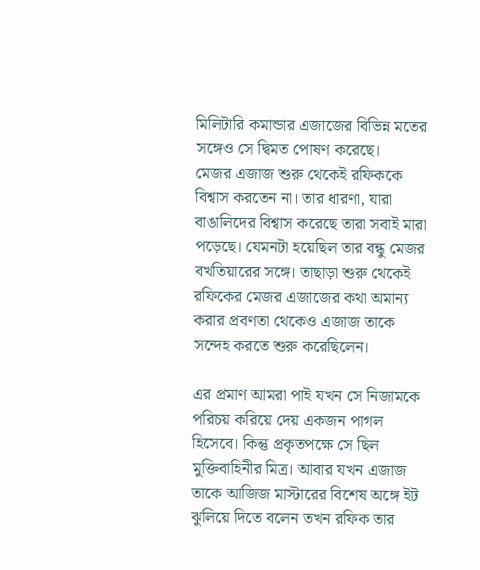মিলিটারি কমান্ডার এজাজের বিভিন্ন মতের সঙ্গেও সে দ্বিমত পোষণ করেছে।
মেজর এজাজ শুরু থেকেই রফিককে বিশ্বাস করতেন না। তার ধারণা, যারা বাঙালিদের বিশ্বাস করেছে তারা সবাই মারা পড়েছে। যেমনটা হয়েছিল তার বন্ধু মেজর বখতিয়ারের সঙ্গে। তাছাড়া শুরু থেকেই রফিকের মেজর এজাজের কথা অমান্য করার প্রবণতা থেকেও এজাজ তাকে সন্দেহ করতে শুরু করেছিলেন।

এর প্রমাণ আমরা পাই যখন সে নিজামকে পরিচয় করিয়ে দেয় একজন পাগল হিসেবে। কিন্তু প্রকৃতপক্ষে সে ছিল মুক্তিবাহিনীর মিত্র। আবার যখন এজাজ তাকে আজিজ মাস্টারের বিশেষ অঙ্গে ইট ঝুলিয়ে দিতে বলেন তখন রফিক তার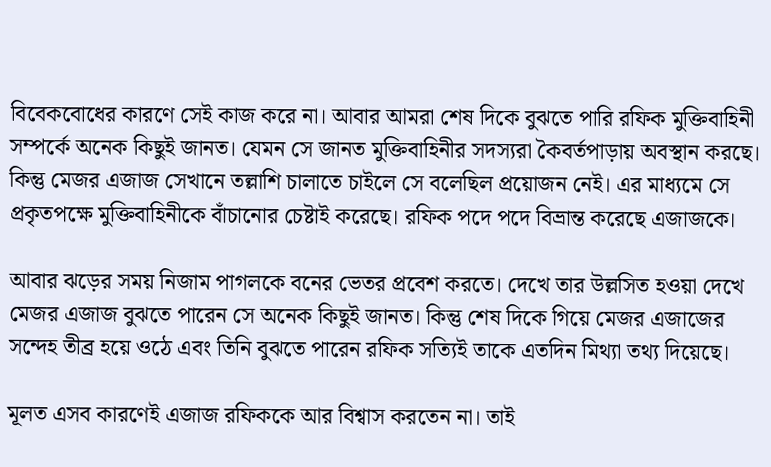বিবেকবোধের কারণে সেই কাজ করে না। আবার আমরা শেষ দিকে বুঝতে পারি রফিক মুক্তিবাহিনী সম্পর্কে অনেক কিছুই জানত। যেমন সে জানত মুক্তিবাহিনীর সদস্যরা কৈবর্তপাড়ায় অবস্থান করছে। কিন্তু মেজর এজাজ সেখানে তল্লাশি চালাতে চাইলে সে বলেছিল প্রয়োজন নেই। এর মাধ্যমে সে প্রকৃতপক্ষে মুক্তিবাহিনীকে বাঁচানোর চেষ্টাই করেছে। রফিক পদে পদে বিভ্রান্ত করেছে এজাজকে।

আবার ঝড়ের সময় নিজাম পাগলকে বনের ভেতর প্রবেশ করতে। দেখে তার উল্লসিত হওয়া দেখে মেজর এজাজ বুঝতে পারেন সে অনেক কিছুই জানত। কিন্তু শেষ দিকে গিয়ে মেজর এজাজের সন্দেহ তীব্র হয়ে ওঠে এবং তিনি বুঝতে পারেন রফিক সত্যিই তাকে এতদিন মিথ্যা তথ্য দিয়েছে।

মূলত এসব কারণেই এজাজ রফিককে আর বিশ্বাস করতেন না। তাই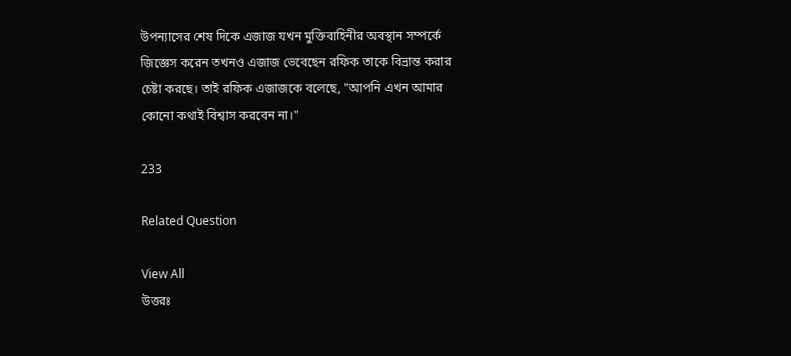উপন্যাসের শেষ দিকে এজাজ যখন মুক্তিবাহিনীর অবস্থান সম্পর্কে জিজ্ঞেস করেন তখনও এজাজ ভেবেছেন রফিক তাকে বিভ্রান্ত করার চেষ্টা করছে। তাই রফিক এজাজকে বলেছে, "আপনি এখন আমার কোনো কথাই বিশ্বাস করবেন না।"

233

Related Question

View All
উত্তরঃ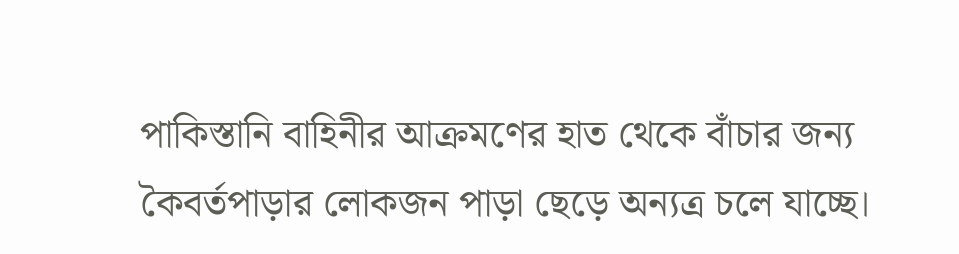পাকিস্তানি বাহিনীর আক্রমণের হাত থেকে বাঁচার জন্য কৈবর্তপাড়ার লোকজন পাড়া ছেড়ে অন্যত্র চলে যাচ্ছে।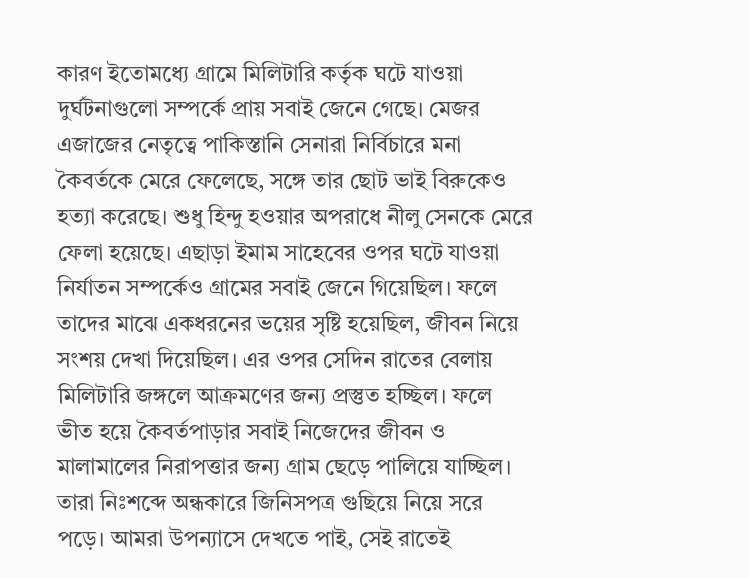কারণ ইতোমধ্যে গ্রামে মিলিটারি কর্তৃক ঘটে যাওয়া দুর্ঘটনাগুলো সম্পর্কে প্রায় সবাই জেনে গেছে। মেজর এজাজের নেতৃত্বে পাকিস্তানি সেনারা নির্বিচারে মনা কৈবর্তকে মেরে ফেলেছে, সঙ্গে তার ছোট ভাই বিরুকেও হত্যা করেছে। শুধু হিন্দু হওয়ার অপরাধে নীলু সেনকে মেরে ফেলা হয়েছে। এছাড়া ইমাম সাহেবের ওপর ঘটে যাওয়া নির্যাতন সম্পর্কেও গ্রামের সবাই জেনে গিয়েছিল। ফলে তাদের মাঝে একধরনের ভয়ের সৃষ্টি হয়েছিল, জীবন নিয়ে সংশয় দেখা দিয়েছিল। এর ওপর সেদিন রাতের বেলায় মিলিটারি জঙ্গলে আক্রমণের জন্য প্রস্তুত হচ্ছিল। ফলে ভীত হয়ে কৈবর্তপাড়ার সবাই নিজেদের জীবন ও মালামালের নিরাপত্তার জন্য গ্রাম ছেড়ে পালিয়ে যাচ্ছিল। তারা নিঃশব্দে অন্ধকারে জিনিসপত্র গুছিয়ে নিয়ে সরে পড়ে। আমরা উপন্যাসে দেখতে পাই, সেই রাতেই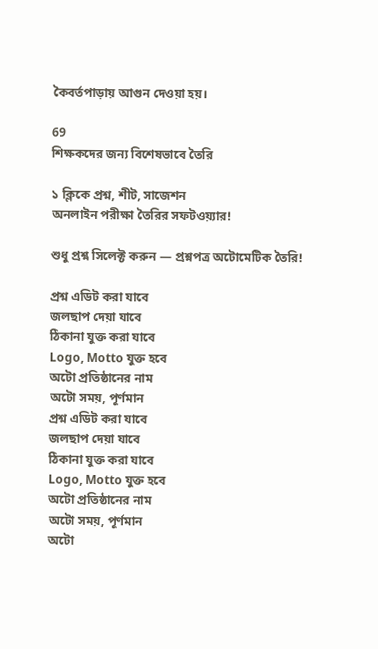কৈবর্তপাড়ায় আগুন দেওয়া হয়।

69
শিক্ষকদের জন্য বিশেষভাবে তৈরি

১ ক্লিকে প্রশ্ন, শীট, সাজেশন
অনলাইন পরীক্ষা তৈরির সফটওয়্যার!

শুধু প্রশ্ন সিলেক্ট করুন — প্রশ্নপত্র অটোমেটিক তৈরি!

প্রশ্ন এডিট করা যাবে
জলছাপ দেয়া যাবে
ঠিকানা যুক্ত করা যাবে
Logo, Motto যুক্ত হবে
অটো প্রতিষ্ঠানের নাম
অটো সময়, পূর্ণমান
প্রশ্ন এডিট করা যাবে
জলছাপ দেয়া যাবে
ঠিকানা যুক্ত করা যাবে
Logo, Motto যুক্ত হবে
অটো প্রতিষ্ঠানের নাম
অটো সময়, পূর্ণমান
অটো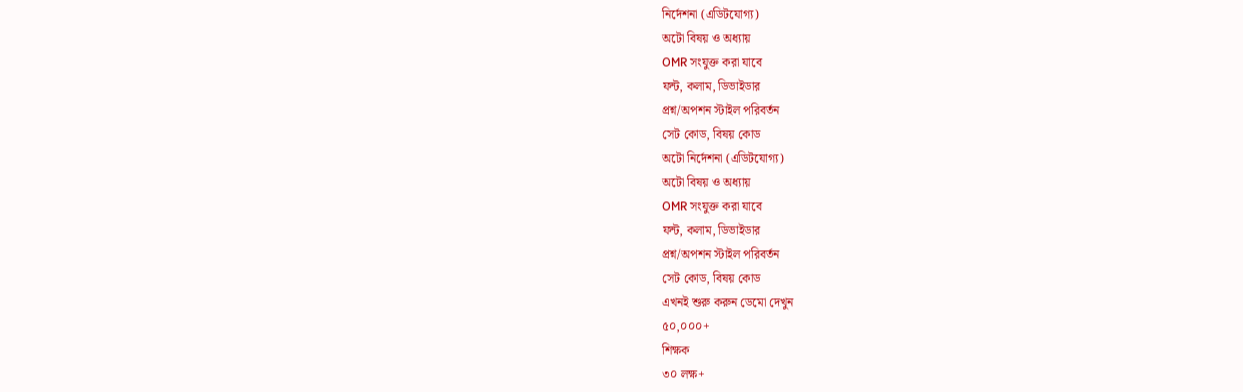নির্দেশনা (এডিটযোগ্য)
অটো বিষয় ও অধ্যায়
OMR সংযুক্ত করা যাবে
ফন্ট, কলাম, ডিভাইডার
প্রশ্ন/অপশন স্টাইল পরিবর্তন
সেট কোড, বিষয় কোড
অটো নির্দেশনা (এডিটযোগ্য)
অটো বিষয় ও অধ্যায়
OMR সংযুক্ত করা যাবে
ফন্ট, কলাম, ডিভাইডার
প্রশ্ন/অপশন স্টাইল পরিবর্তন
সেট কোড, বিষয় কোড
এখনই শুরু করুন ডেমো দেখুন
৫০,০০০+
শিক্ষক
৩০ লক্ষ+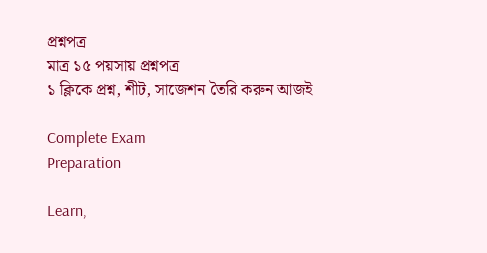প্রশ্নপত্র
মাত্র ১৫ পয়সায় প্রশ্নপত্র
১ ক্লিকে প্রশ্ন, শীট, সাজেশন তৈরি করুন আজই

Complete Exam
Preparation

Learn,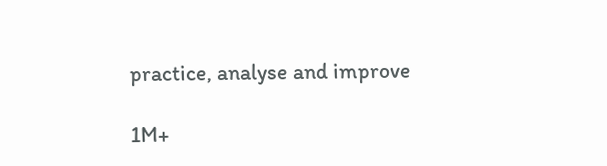practice, analyse and improve

1M+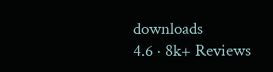downloads
4.6 · 8k+ Reviews